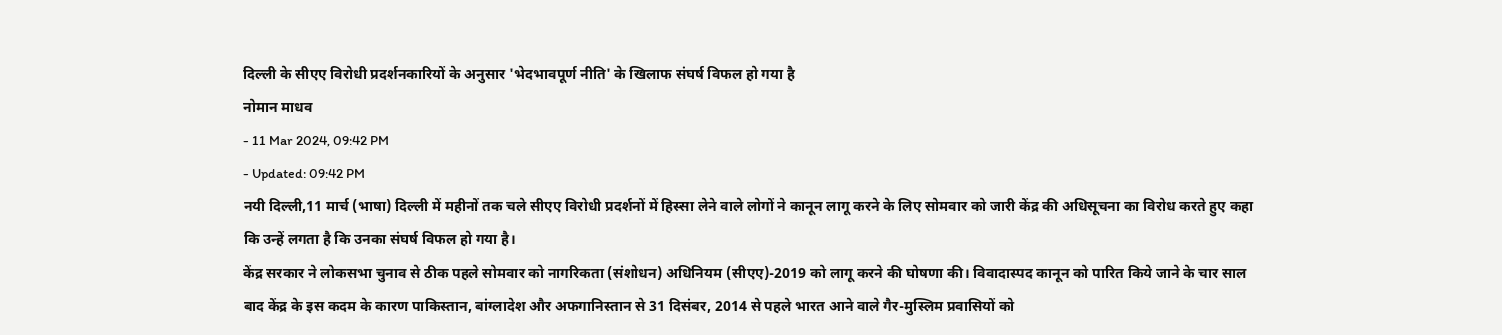दिल्ली के सीएए विरोधी प्रदर्शनकारियों के अनुसार 'भेदभावपूर्ण नीति' के खिलाफ संघर्ष विफल हो गया है
नोमान माधव
- 11 Mar 2024, 09:42 PM
- Updated: 09:42 PM
नयी दिल्ली,11 मार्च (भाषा) दिल्ली में महीनों तक चले सीएए विरोधी प्रदर्शनों में हिस्सा लेने वाले लोगों ने कानून लागू करने के लिए सोमवार को जारी केंद्र की अधिसूचना का विरोध करते हुए कहा कि उन्हें लगता है कि उनका संघर्ष विफल हो गया है।
केंद्र सरकार ने लोकसभा चुनाव से ठीक पहले सोमवार को नागरिकता (संशोधन) अधिनियम (सीएए)-2019 को लागू करने की घोषणा की। विवादास्पद कानून को पारित किये जाने के चार साल बाद केंद्र के इस कदम के कारण पाकिस्तान, बांग्लादेश और अफगानिस्तान से 31 दिसंबर, 2014 से पहले भारत आने वाले गैर-मुस्लिम प्रवासियों को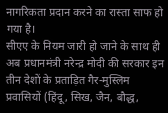नागरिकता प्रदान करने का रास्ता साफ हो गया है।
सीएए के नियम जारी हो जाने के साथ ही अब प्रधानमंत्री नरेन्द्र मोदी की सरकार इन तीन देशों के प्रताड़ित गैर-मुस्लिम प्रवासियों (हिंदू, सिख, जैन, बौद्ध,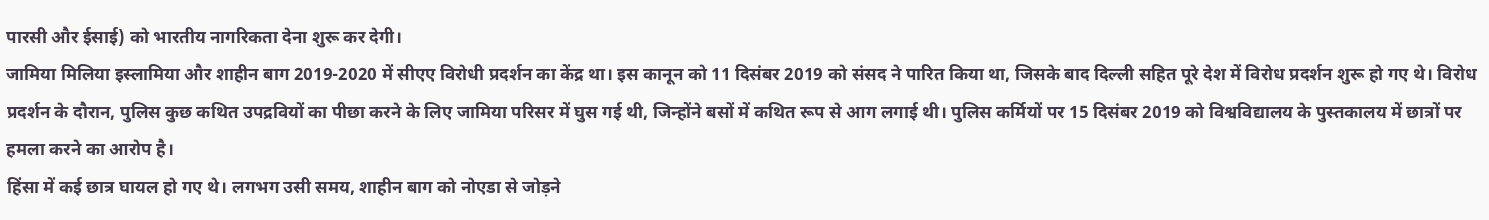पारसी और ईसाई) को भारतीय नागरिकता देना शुरू कर देगी।
जामिया मिलिया इस्लामिया और शाहीन बाग 2019-2020 में सीएए विरोधी प्रदर्शन का केंद्र था। इस कानून को 11 दिसंबर 2019 को संसद ने पारित किया था, जिसके बाद दिल्ली सहित पूरे देश में विरोध प्रदर्शन शुरू हो गए थे। विरोध प्रदर्शन के दौरान, पुलिस कुछ कथित उपद्रवियों का पीछा करने के लिए जामिया परिसर में घुस गई थी, जिन्होंने बसों में कथित रूप से आग लगाई थी। पुलिस कर्मियों पर 15 दिसंबर 2019 को विश्वविद्यालय के पुस्तकालय में छात्रों पर हमला करने का आरोप है।
हिंसा में कई छात्र घायल हो गए थे। लगभग उसी समय, शाहीन बाग को नोएडा से जोड़ने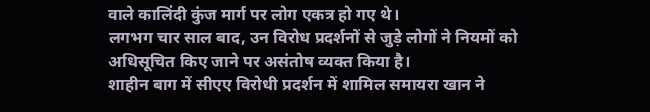वाले कालिंदी कुंज मार्ग पर लोग एकत्र हो गए थे।
लगभग चार साल बाद, उन विरोध प्रदर्शनों से जुड़े लोगों ने नियमों को अधिसूचित किए जाने पर असंतोष व्यक्त किया है।
शाहीन बाग में सीएए विरोधी प्रदर्शन में शामिल समायरा खान ने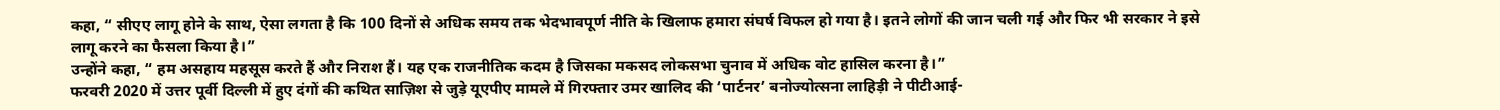कहा, “ सीएए लागू होने के साथ, ऐसा लगता है कि 100 दिनों से अधिक समय तक भेदभावपूर्ण नीति के खिलाफ हमारा संघर्ष विफल हो गया है। इतने लोगों की जान चली गई और फिर भी सरकार ने इसे लागू करने का फैसला किया है।”
उन्होंने कहा, “ हम असहाय महसूस करते हैं और निराश हैं। यह एक राजनीतिक कदम है जिसका मकसद लोकसभा चुनाव में अधिक वोट हासिल करना है।”
फरवरी 2020 में उत्तर पूर्वी दिल्ली में हुए दंगों की कथित साज़िश से जुड़े यूएपीए मामले में गिरफ्तार उमर खालिद की ‘पार्टनर’ बनोज्योत्सना लाहिड़ी ने पीटीआई-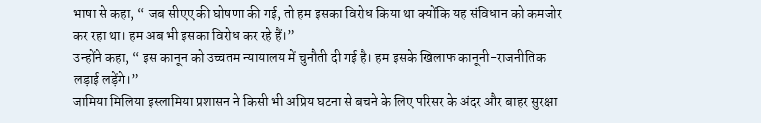भाषा से कहा, “ जब सीएए की घोषणा की गई, तो हम इसका विरोध किया था क्योंकि यह संविधान को कमजोर कर रहा था। हम अब भी इसका विरोध कर रहे हैं।”
उन्होंने कहा, “ इस कानून को उच्चतम न्यायालय में चुनौती दी गई है। हम इसके खिलाफ कानूनी-राजनीतिक लड़ाई लड़ेंगे।”
जामिया मिलिया इस्लामिया प्रशासन ने किसी भी अप्रिय घटना से बचने के लिए परिसर के अंदर और बाहर सुरक्षा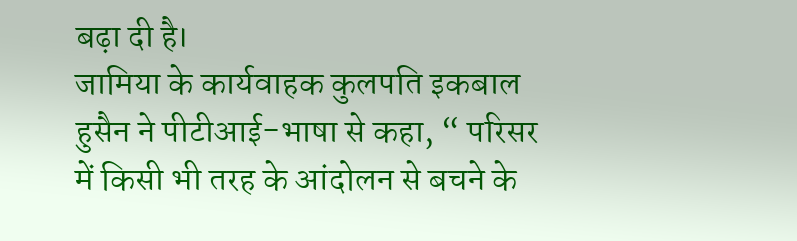बढ़ा दी है।
जामिया के कार्यवाहक कुलपति इकबाल हुसैन ने पीटीआई-भाषा से कहा, “ परिसर में किसी भी तरह के आंदोलन से बचने के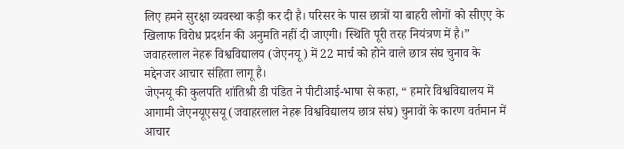लिए हमने सुरक्षा व्यवस्था कड़ी कर दी है। परिसर के पास छात्रों या बाहरी लोगों को सीएए के खिलाफ विरोध प्रदर्शन की अनुमति नहीं दी जाएगी। स्थिति पूरी तरह नियंत्रण में है।”
जवाहरलाल नेहरू विश्वविद्यालय (जेएनयू) में 22 मार्च को होने वाले छात्र संघ चुनाव के मद्देनजर आचार संहिता लागू है।
जेएनयू की कुलपति शांतिश्री डी पंडित ने पीटीआई-भाषा से कहा, “ हमारे विश्वविद्यालय में आगामी जेएनयूएसयू (जवाहरलाल नेहरू विश्वविद्यालय छात्र संघ) चुनावों के कारण वर्तमान में आचार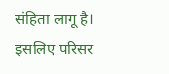संहिता लागू है। इसलिए परिसर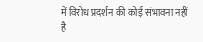में विरोध प्रदर्शन की कोई संभावना नहीं है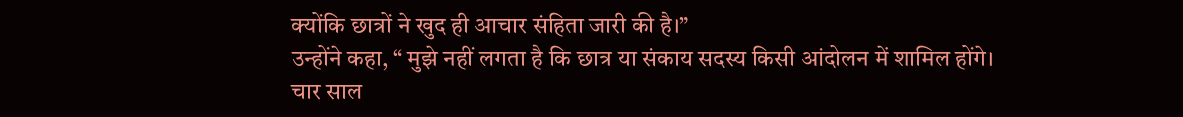क्योंकि छात्रों ने खुद ही आचार संहिता जारी की है।”
उन्होंने कहा, “ मुझे नहीं लगता है कि छात्र या संकाय सदस्य किसी आंदोलन में शामिल होंगे। चार साल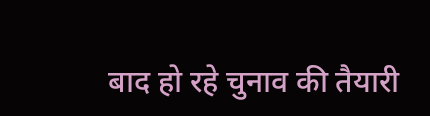बाद हो रहे चुनाव की तैयारी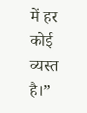में हर कोई व्यस्त है।”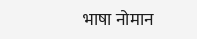भाषा नोमान